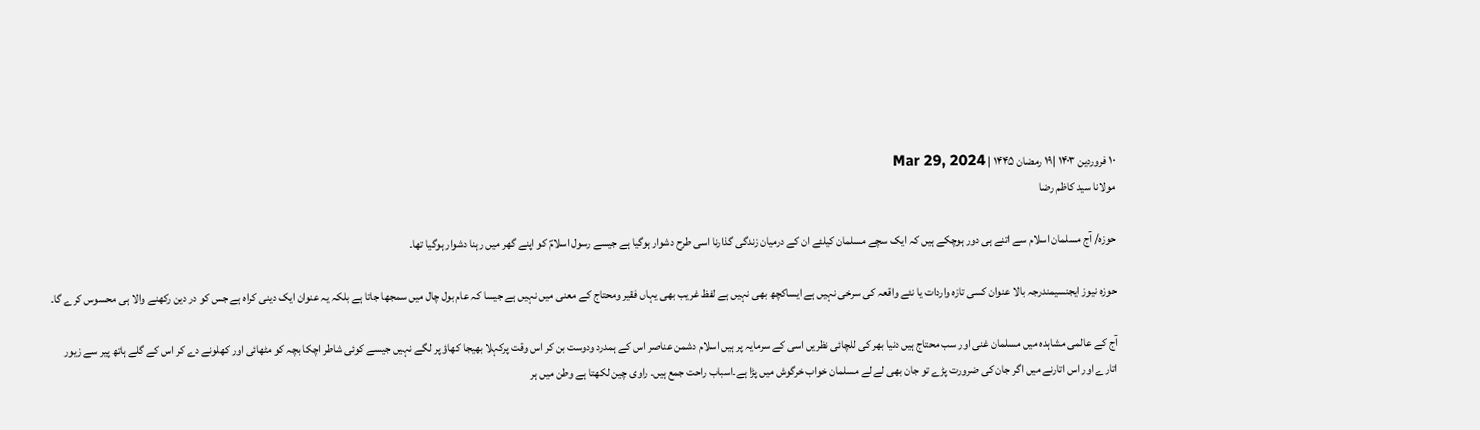۱۰ فروردین ۱۴۰۳ |۱۹ رمضان ۱۴۴۵ | Mar 29, 2024
مولانا سید کاظم رضا

حوزہ/ آج مسلمان اسلام سے اتنے ہی دور ہوچکے ہیں کہ ایک سچے مسلمان کیلئے ان کے درمیان زندگی گذارنا اسی طرح دشوار ہوگیا ہے جیسے رسول اسلامؐ کو اپنے گھر میں رہنا دشوار ہوگیا تھا۔

حوزہ نیوز ایجنسیمندرجہ بالا عنوان کسی تازہ واردات یا نئے واقعہ کی سرخی نہیں ہے ایساکچھ بھی نہیں ہے لفظ غریب بھی یہاں فقیر ومحتاج کے معنی میں نہیں ہے جیسا کہ عام بول چال میں سمجھا جاتا ہے بلکہ یہ عنوان ایک دینی کراہ ہے جس کو در دین رکھنے والا ہی محسوس کرے گا۔

آج کے عالمی مشاہدہ میں مسلمان غنی اور سب محتاج ہیں دنیا بھر کی للچائی نظریں اسی کے سرمایہ پر ہیں اسلام دشمن عناصر اس کے ہمدرد ودوست بن کر اس وقت پرکہلا بھیجا کھاؤ پر لگے نہیں جیسے کوئی شاطر اچکا بچہ کو مٹھائی اور کھلونے دے کر اس کے گلے ہاتھ پیر سے زیور اتارے اور اس اتارنے میں اگر جان کی ضرورت پڑے تو جان بھی لے لے مسلمان خواب خرگوش میں پڑا ہے۔اسباب راحت جمع ہیں۔ راوی چین لکھتا ہے وطن میں ہر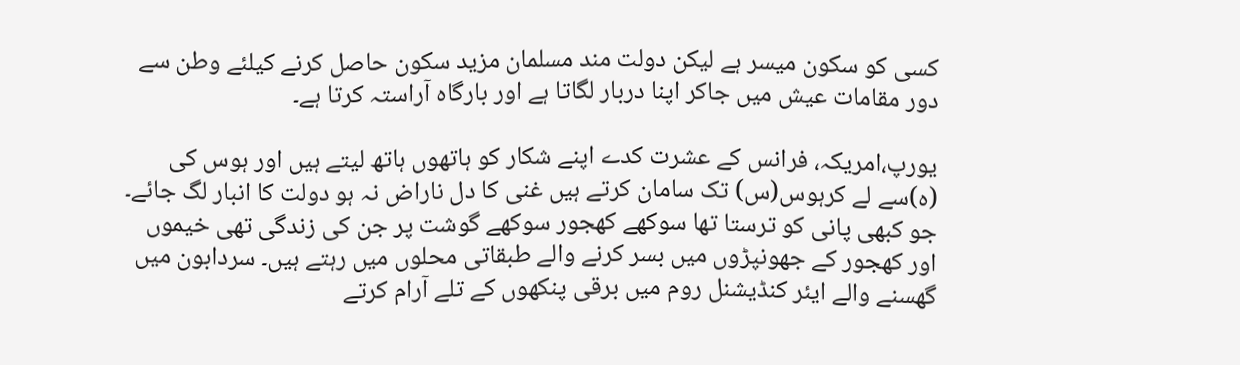کسی کو سکون میسر ہے لیکن دولت مند مسلمان مزید سکون حاصل کرنے کیلئے وطن سے دور مقامات عیش میں جاکر اپنا دربار لگاتا ہے اور بارگاہ آراستہ کرتا ہے۔

یورپ،امریکہ، فرانس کے عشرت کدے اپنے شکار کو ہاتھوں ہاتھ لیتے ہیں اور ہوس کی (ہ)سے لے کرہوس(س) تک سامان کرتے ہیں غنی کا دل ناراض نہ ہو دولت کا انبار لگ جائے۔ جو کبھی پانی کو ترستا تھا سوکھے کھجور سوکھے گوشت پر جن کی زندگی تھی خیموں اور کھجور کے جھونپڑوں میں بسر کرنے والے طبقاتی محلوں میں رہتے ہیں۔ سردابون میں گھسنے والے ایئر کنڈیشنل روم میں برقی پنکھوں کے تلے آرام کرتے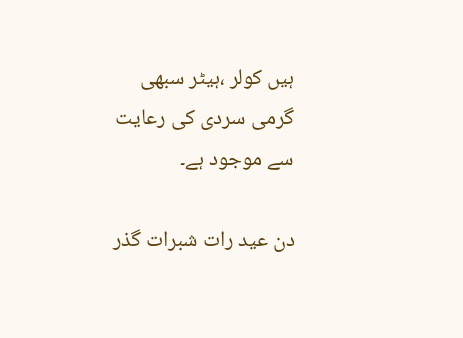ہیں کولر ،ہیٹر سبھی گرمی سردی کی رعایت سے موجود ہے۔

دن عید رات شبرات گذر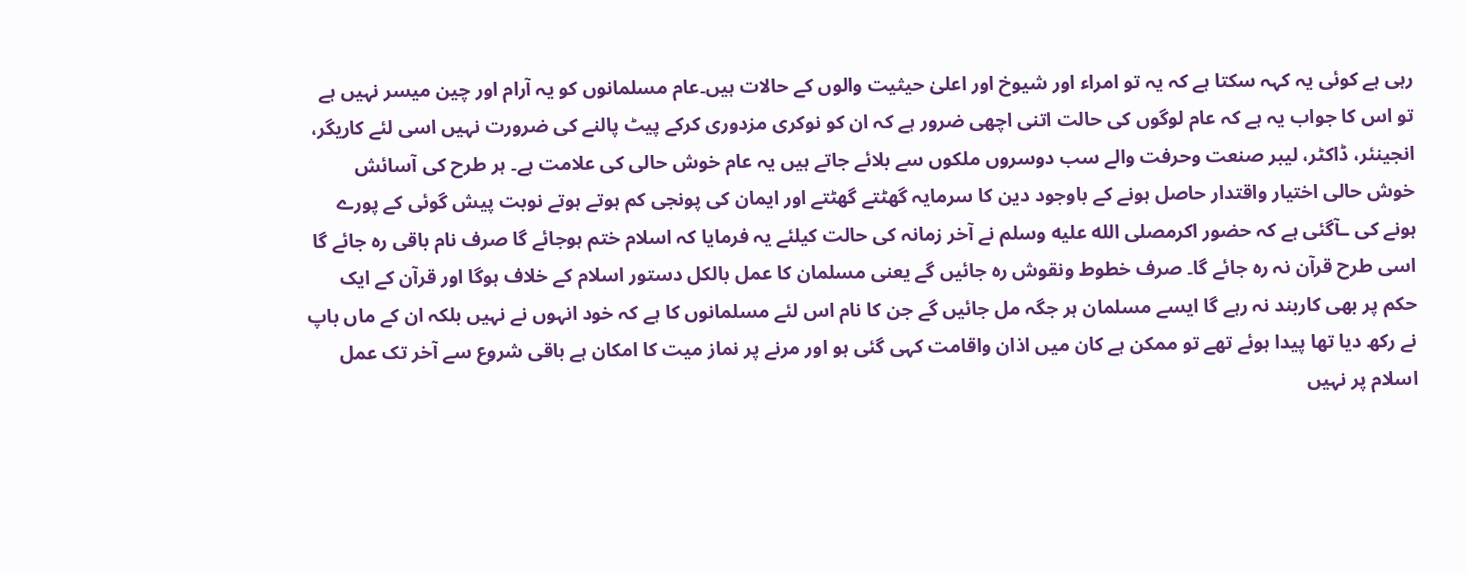رہی ہے کوئی یہ کہہ سکتا ہے کہ یہ تو امراء اور شیوخ اور اعلیٰ حیثیت والوں کے حالات ہیں۔عام مسلمانوں کو یہ آرام اور چین میسر نہیں ہے تو اس کا جواب یہ ہے کہ عام لوگوں کی حالت اتنی اچھی ضرور ہے کہ ان کو نوکری مزدوری کرکے پیٹ پالنے کی ضرورت نہیں اسی لئے کاریگر، انجینئر، ڈاکٹر، لیبر صنعت وحرفت والے سب دوسروں ملکوں سے بلائے جاتے ہیں یہ عام خوش حالی کی علامت ہے۔ ہر طرح کی آسائش خوش حالی اختیار واقتدار حاصل ہونے کے باوجود دین کا سرمایہ گھٹتے گھٹتے اور ایمان کی پونجی کم ہوتے ہوتے نوبت پیش گوئی کے پورے ہونے کی ـآگئی ہے کہ حضور اکرمصلى الله عليه وسلم نے آخر زمانہ کی حالت کیلئے یہ فرمایا کہ اسلام ختم ہوجائے گا صرف نام باقی رہ جائے گا اسی طرح قرآن نہ رہ جائے گا۔ صرف خطوط ونقوش رہ جائیں گے یعنی مسلمان کا عمل بالکل دستور اسلام کے خلاف ہوگا اور قرآن کے ایک حکم پر بھی کاربند نہ رہے گا ایسے مسلمان ہر جگہ مل جائیں گے جن کا نام اس لئے مسلمانوں کا ہے کہ خود انہوں نے نہیں بلکہ ان کے ماں باپ نے رکھ دیا تھا پیدا ہوئے تھے تو ممکن ہے کان میں اذان واقامت کہی گئی ہو اور مرنے پر نماز میت کا امکان ہے باقی شروع سے آخر تک عمل اسلام پر نہیں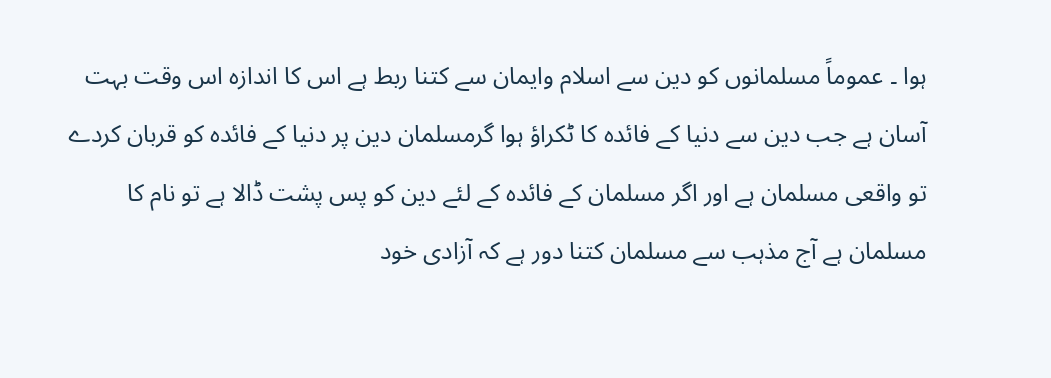ہوا ۔ عموماً مسلمانوں کو دین سے اسلام وایمان سے کتنا ربط ہے اس کا اندازہ اس وقت بہت آسان ہے جب دین سے دنیا کے فائدہ کا ٹکراؤ ہوا گرمسلمان دین پر دنیا کے فائدہ کو قربان کردے تو واقعی مسلمان ہے اور اگر مسلمان کے فائدہ کے لئے دین کو پس پشت ڈالا ہے تو نام کا مسلمان ہے آج مذہب سے مسلمان کتنا دور ہے کہ آزادی خود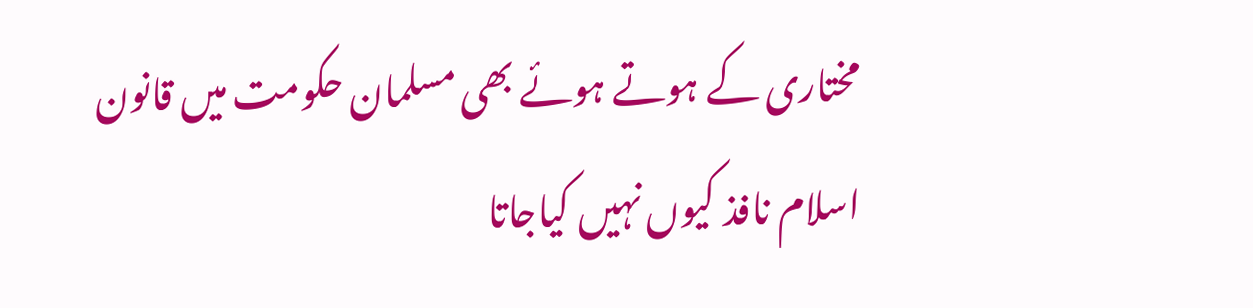مختاری کے ہوتے ہوئے بھی مسلمان حکومت میں قانون اسلام نافذ کیوں نہیں کیاجاتا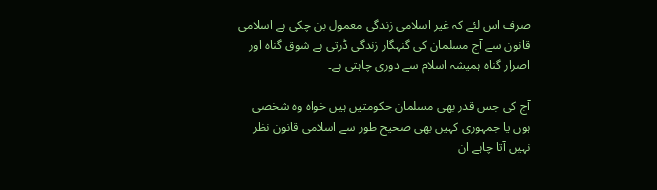صرف اس لئے کہ غیر اسلامی زندگی معمول بن چکی ہے اسلامی قانون سے آج مسلمان کی گنہگار زندگی ڈرتی ہے شوق گناہ اور اصرار گناہ ہمیشہ اسلام سے دوری چاہتی ہے۔

آج کی جس قدر بھی مسلمان حکومتیں ہیں خواہ وہ شخصی ہوں یا جمہوری کہیں بھی صحیح طور سے اسلامی قانون نظر نہیں آتا چاہے ان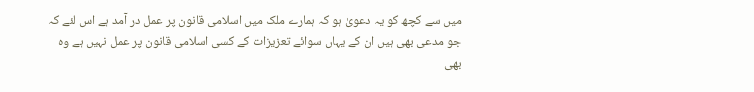میں سے کچھ کو یہ دعویٰ ہو کہ ہمارے ملک میں اسلامی قانون پر عمل در آمد ہے اس لئے کہ جو مدعی بھی ہیں ان کے یہاں سوائے تعزیزات کے کسی اسلامی قانون پر عمل نہیں ہے وہ بھی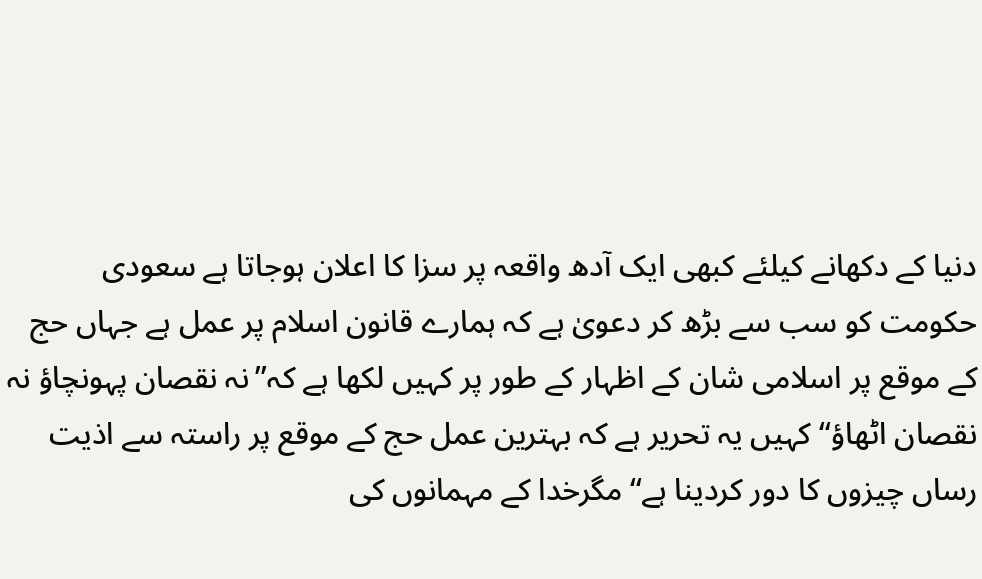دنیا کے دکھانے کیلئے کبھی ایک آدھ واقعہ پر سزا کا اعلان ہوجاتا ہے سعودی حکومت کو سب سے بڑھ کر دعویٰ ہے کہ ہمارے قانون اسلام پر عمل ہے جہاں حج کے موقع پر اسلامی شان کے اظہار کے طور پر کہیں لکھا ہے کہ’’نہ نقصان پہونچاؤ نہ نقصان اٹھاؤ‘‘کہیں یہ تحریر ہے کہ بہترین عمل حج کے موقع پر راستہ سے اذیت رساں چیزوں کا دور کردینا ہے‘‘مگرخدا کے مہمانوں کی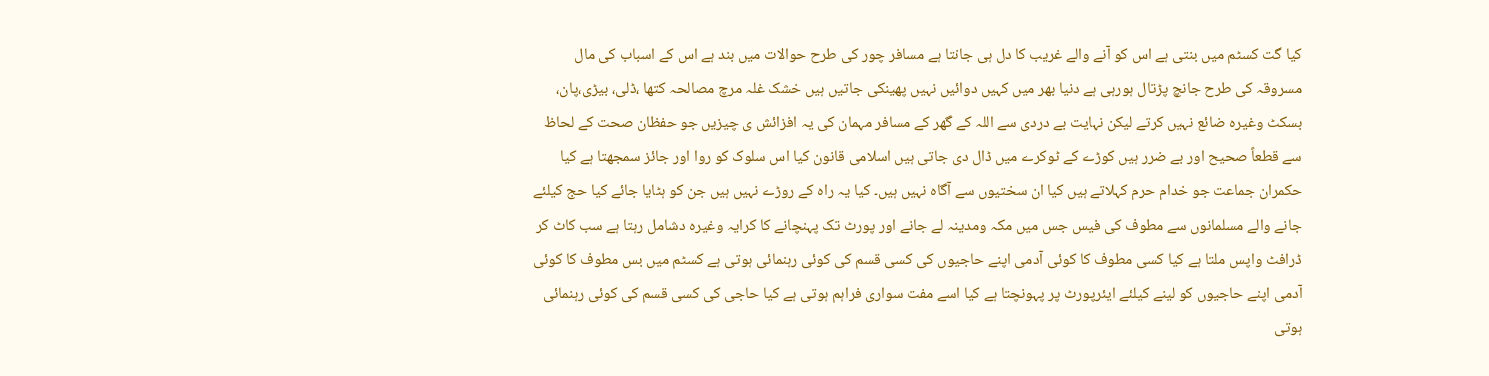کیا گت کسٹم میں بنتی ہے اس کو آنے والے غریب کا دل ہی جانتا ہے مسافر چور کی طرح حوالات میں بند ہے اس کے اسباب کی مال مسروقہ کی طرح جانچ پڑتال ہورہی ہے دنیا بھر میں کہیں دوائیں نہیں پھینکی جاتیں ہیں خشک غلہ مرچ مصالحہ کتھا ،ڈلی، بیڑی،پان، بسکٹ وغیرہ ضائع نہیں کرتے لیکن نہایت بے دردی سے اللہ کے گھر کے مسافر مہمان کی یہ افزائش ی چیزیں جو حفظان صحت کے لحاظ سے قطعاً صحیح اور بے ضرر ہیں کوڑے کے ٹوکرے میں ڈال دی جاتی ہیں اسلامی قانون کیا اس سلوک کو روا اور جائز سمجھتا ہے کیا حکمران جماعت جو خدام حرم کہلاتے ہیں کیا ان سختیوں سے آگاہ نہیں ہیں۔ کیا یہ راہ کے روڑے نہیں ہیں جن کو ہٹایا جائے کیا حج کیلئے جانے والے مسلمانوں سے مطوف کی فیس جس میں مکہ ومدینہ لے جانے اور پورٹ تک پہنچانے کا کرایہ وغیرہ دشامل رہتا ہے سب کاٹ کر ڈرافٹ واپس ملتا ہے کیا کسی مطوف کا کوئی آدمی اپنے حاجیوں کی کسی قسم کی کوئی رہنمائی ہوتی ہے کسٹم میں بس مطوف کا کوئی آدمی اپنے حاجیوں کو لینے کیلئے ایئرپورٹ پر پہونچتا ہے کیا اسے مفت سواری فراہم ہوتی ہے کیا حاجی کی کسی قسم کی کوئی رہنمائی ہوتی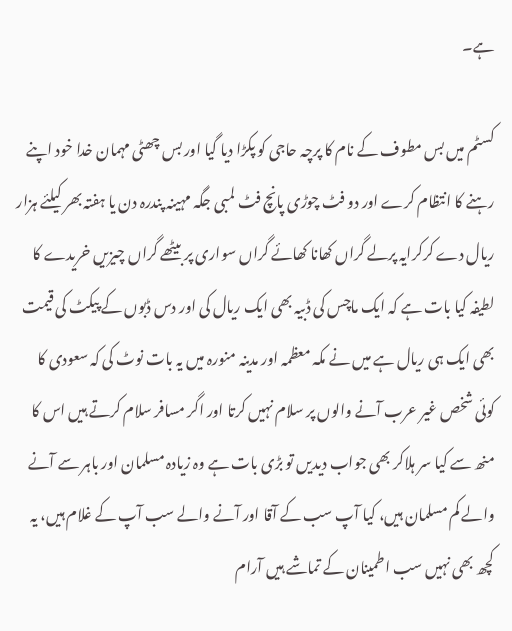ہے۔

کسٹم میں بس مطوف کے نام کا پرچہ حاجی کو پکڑا دیا گیا اور بس چھٹی مہمان خدا خود اپنے رہنے کا انتظام کرے اور دو فٹ چوڑی پانچ فٹ لمبی جگہ مہینہ پندرہ دن یا ہفتہ بھر کیلئے ہزار ریال دے کرکرایہ پرلے گراں کھانا کھائے گراں سواری پر بیٹھے گراں چیزیں خریدے کا لطیفہ کیا بات ہے کہ ایک ماچس کی ڈبیہ بھی ایک ریال کی اور دس ڈبوں کے پیکٹ کی قیمت بھی ایک ہی ریال ہے میں نے مکہ معظمہ اور مدینہ منورہ میں یہ بات نوٹ کی کہ سعودی کا کوئی شخص غیر عرب آنے والوں پر سلام نہیں کرتا اور اگر مسافر سلام کرتے ہیں اس کا منھ سے کیا سر ہلاکر بھی جواب دیدیں تو بڑی بات ہے وہ زیادہ مسلمان اور باہر سے آنے والے کم مسلمان ہیں، کیا آپ سب کے آقا اور آنے والے سب آپ کے غلام ہیں، یہ کچھ بھی نہیں سب اطمینان کے تماشے ہیں آرام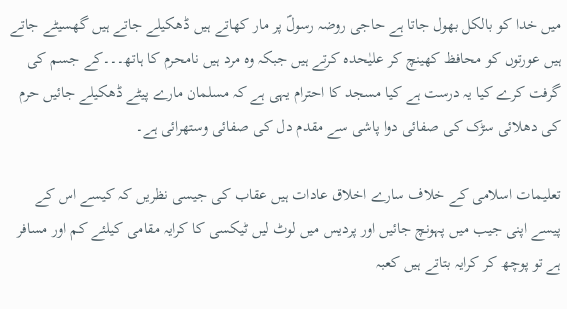میں خدا کو بالکل بھول جاتا ہے حاجی روضہ رسولؐ پر مار کھاتے ہیں ڈھکیلے جاتے ہیں گھسیٹے جاتے ہیں عورتوں کو محافظ کھینچ کر علیٰحدہ کرتے ہیں جبکہ وہ مرد ہیں نامحرم کا ہاتھ۔۔۔کے جسم کی گرفت کرے کیا یہ درست ہے کیا مسجد کا احترام یہی ہے کہ مسلمان مارے پیٹے ڈھکیلے جائیں حرم کی دھلائی سڑک کی صفائی دوا پاشی سے مقدم دل کی صفائی وستھرائی ہے۔

تعلیمات اسلامی کے خلاف سارے اخلاق عادات ہیں عقاب کی جیسی نظریں کہ کیسے اس کے پیسے اپنی جیب میں پہونچ جائیں اور پردیس میں لوٹ لیں ٹیکسی کا کرایہ مقامی کیلئے کم اور مسافر ہے تو پوچھ کر کرایہ بتاتے ہیں کعبہ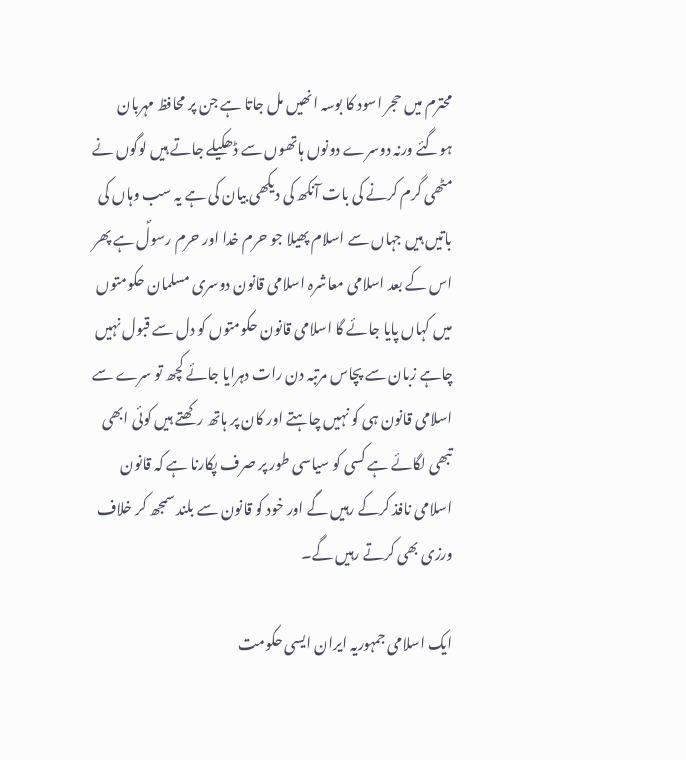محترم میں حجر اسود کا بوسہ انھیں مل جاتا ہے جن پر محافظ مہربان ہوگئے ورنہ دوسرے دونوں ہاتھوں سے ڈھکیلے جاتے ہیں لوگوں نے مٹھی گرم کرنے کی بات آنکھ کی دیکھی بیان کی ہے یہ سب وہاں کی باتیں ہیں جہاں سے اسلام پھیلا جو حرم خدا اور حرم رسولؐ ہے پھر اس کے بعد اسلامی معاشرہ اسلامی قانون دوسری مسلمان حکومتوں میں کہاں پایا جائے گا اسلامی قانون حکومتوں کو دل سے قبول نہیں چاہے زبان سے پچاس مرتبہ دن رات دہرایا جائے کچھ تو سرے سے اسلامی قانون ہی کو نہیں چاہتے اور کان پر ہاتھ رکھتے ہیں کوئی ابھی تبھی لگائے ہے کسی کو سیاسی طور پر صرف پکارنا ہے کہ قانون اسلامی نافذ کرکے رہیں گے اور خود کو قانون سے بلند سمجھ کر خلاف ورزی بھی کرتے رہیں گے۔

ایک اسلامی جمہوریہ ایران ایسی حکومت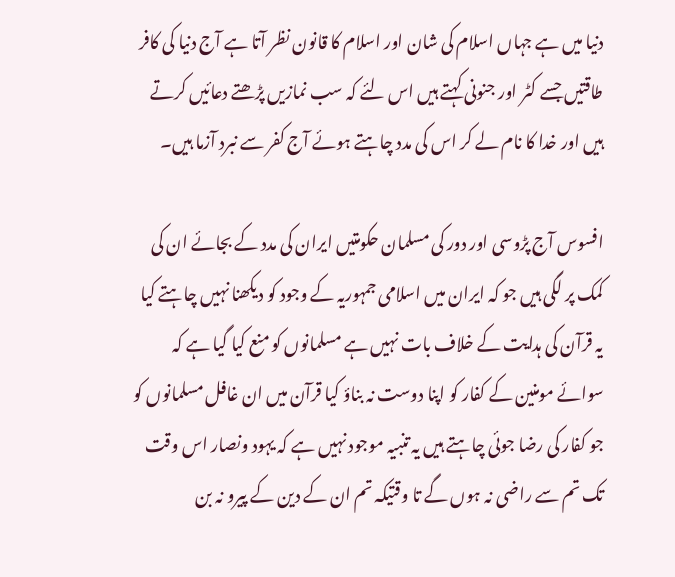دنیا میں ہے جہاں اسلام کی شان اور اسلام کا قانون نظر آتا ہے آج دنیا کی کافر طاقتیں جسے کٹر اور جنونی کہتے ہیں اس لئے کہ سب نمازیں پڑھتے دعائیں کرتے ہیں اور خدا کا نام لے کر اس کی مدد چاہتے ہوئے آج کفر سے نبرد آزما ہیں۔

افسوس آج پڑوسی اور دور کی مسلمان حکومتیں ایران کی مدد کے بجائے ان کی کمک پر لگی ہیں جو کہ ایران میں اسلامی جمہوریہ کے وجود کو دیکھنا نہیں چاہتے کیا یہ قرآن کی ہدایت کے خلاف بات نہیں ہے مسلمانوں کو منع کیا گیا ہے کہ سوائے مومنین کے کفار کو اپنا دوست نہ بناؤ کیا قرآن میں ان غافل مسلمانوں کو جو کفار کی رضا جوئی چاہتے ہیں یہ تنبیہ موجود نہیں ہے کہ یہود ونصار اس وقت تک تم سے راضی نہ ہوں گے تا وقتیکہ تم ان کے دین کے پیرو نہ بن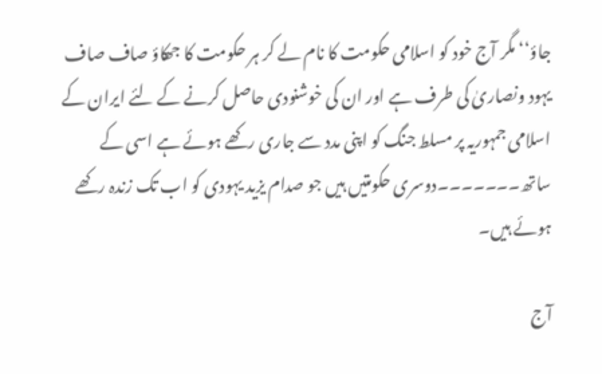جاؤ‘‘ مگر آج خود کو اسلامی حکومت کا نام لے کر ہر حکومت کا جھکاؤ صاف صاف یہود ونصاریٰ کی طرف ہے اور ان کی خوشنودی حاصل کرنے کے لئے ایران کے اسلامی جمہوریہ پر مسلط جنگ کو اپنی مدد سے جاری رکھے ہوئے ہے اسی کے ساتھ۔۔۔۔۔۔۔دوسری حکومتیں ہیں جو صدام یزید یہودی کو اب تک زندہ رکھے ہوئے ہیں۔

آج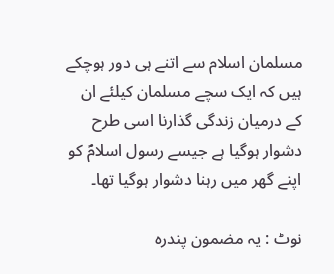مسلمان اسلام سے اتنے ہی دور ہوچکے ہیں کہ ایک سچے مسلمان کیلئے ان کے درمیان زندگی گذارنا اسی طرح دشوار ہوگیا ہے جیسے رسول اسلامؐ کو اپنے گھر میں رہنا دشوار ہوگیا تھا۔

نوٹ : یہ مضمون پندرہ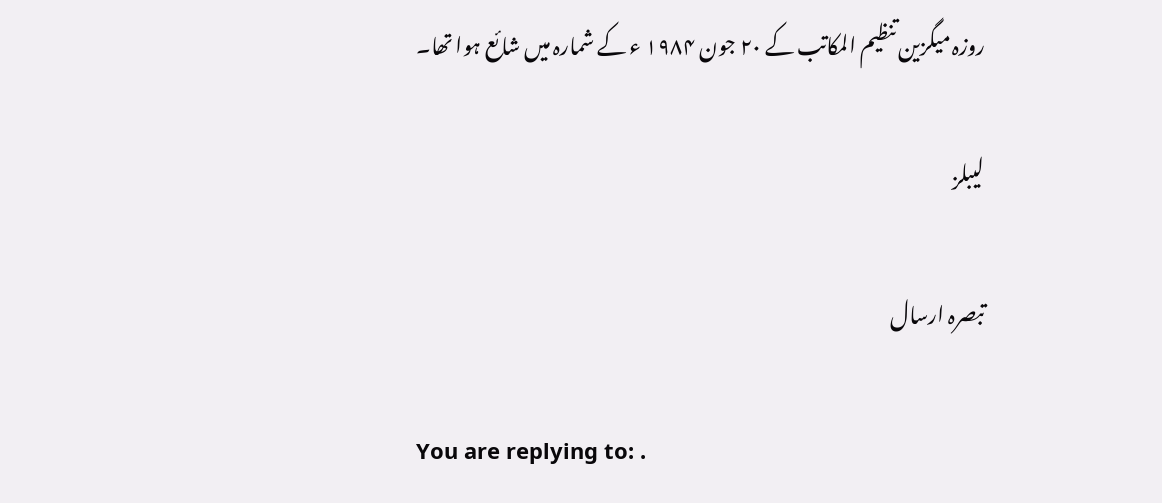روزہ میگزین تنظیم المکاتب کے ۲۰ جون ۱۹۸۴ ء کے شمارہ میں شائع ہوا تھا۔

لیبلز

تبصرہ ارسال

You are replying to: .